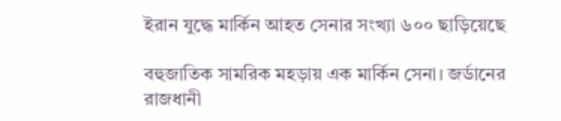ইরান যুদ্ধে মার্কিন আহত সেনার সংখ্যা ৬০০ ছাড়িয়েছে

বহুজাতিক সামরিক মহড়ায় এক মার্কিন সেনা। জর্ডানের রাজধানী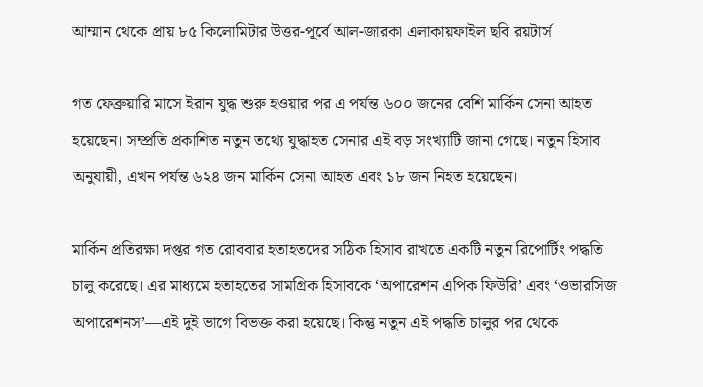আম্মান থেকে প্রায় ৮৫ কিলোমিটার উত্তর-পূর্বে আল-জারকা এলাকায়ফাইল ছবি রয়টার্স

গত ফেব্রুয়ারি মাসে ইরান যুদ্ধ শুরু হওয়ার পর এ পর্যন্ত ৬০০ জনের বেশি মার্কিন সেনা আহত হয়েছেন। সম্প্রতি প্রকাশিত নতুন তথ্যে যুদ্ধাহত সেনার এই বড় সংখ্যাটি জানা গেছে। নতুন হিসাব অনুযায়ী, এখন পর্যন্ত ৬২৪ জন মার্কিন সেনা আহত এবং ১৮ জন নিহত হয়েছেন।

মার্কিন প্রতিরক্ষা দপ্তর গত রোববার হতাহতদের সঠিক হিসাব রাখতে একটি নতুন রিপোর্টিং পদ্ধতি চালু করেছে। এর মাধ্যমে হতাহতের সামগ্রিক হিসাবকে ‘অপারেশন এপিক ফিউরি’ এবং ‘ওভারসিজ অপারেশনস’—এই দুই ভাগে বিভক্ত করা হয়েছে। কিন্তু নতুন এই পদ্ধতি চালুর পর থেকে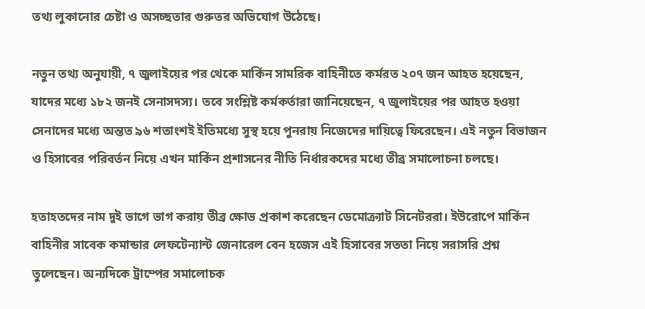তথ্য লুকানোর চেষ্টা ও অসচ্ছতার গুরুতর অভিযোগ উঠেছে।

নতুন তথ্য অনুযায়ী, ৭ জুলাইয়ের পর থেকে মার্কিন সামরিক বাহিনীতে কর্মরত ২০৭ জন আহত হয়েছেন, যাদের মধ্যে ১৮২ জনই সেনাসদস্য। তবে সংশ্লিষ্ট কর্মকর্তারা জানিয়েছেন, ৭ জুলাইয়ের পর আহত হওয়া সেনাদের মধ্যে অন্তত ৯৬ শতাংশই ইতিমধ্যে সুস্থ হয়ে পুনরায় নিজেদের দায়িত্বে ফিরেছেন। এই নতুন বিভাজন ও হিসাবের পরিবর্তন নিয়ে এখন মার্কিন প্রশাসনের নীতি নির্ধারকদের মধ্যে তীব্র সমালোচনা চলছে।

হতাহতদের নাম দুই ভাগে ভাগ করায় তীব্র ক্ষোভ প্রকাশ করেছেন ডেমোক্র্যাট সিনেটররা। ইউরোপে মার্কিন বাহিনীর সাবেক কমান্ডার লেফটেন্যান্ট জেনারেল বেন হজেস এই হিসাবের সততা নিয়ে সরাসরি প্রশ্ন তুলেছেন। অন্যদিকে ট্রাম্পের সমালোচক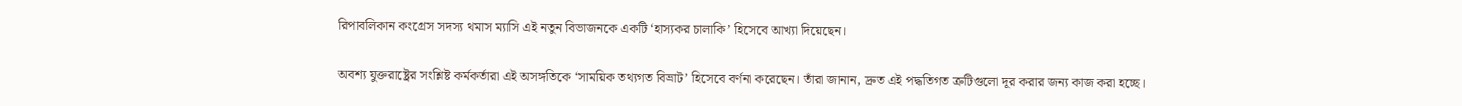রিপাবলিকান কংগ্রেস সদস্য থমাস ম্যাসি এই নতুন বিভাজনকে একটি ‘হাস্যকর চালাকি’ হিসেবে আখ্যা দিয়েছেন।

অবশ্য যুক্তরাষ্ট্রের সংশ্লিষ্ট কর্মকর্তারা এই অসঙ্গতিকে ‘সাময়িক তথ্যগত বিভ্রাট’ হিসেবে বর্ণনা করেছেন। তাঁরা জানান, দ্রুত এই পদ্ধতিগত ত্রুটিগুলো দূর করার জন্য কাজ করা হচ্ছে।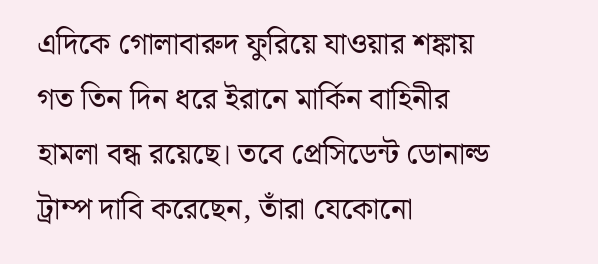এদিকে গোলাবারুদ ফুরিয়ে যাওয়ার শঙ্কায় গত তিন দিন ধরে ইরানে মার্কিন বাহিনীর হামলা বন্ধ রয়েছে। তবে প্রেসিডেন্ট ডোনাল্ড ট্রাম্প দাবি করেছেন, তাঁরা যেকোনো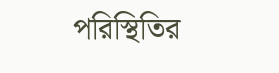পরিস্থিতির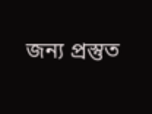জন্য প্রস্তুত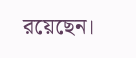রয়েছেন।